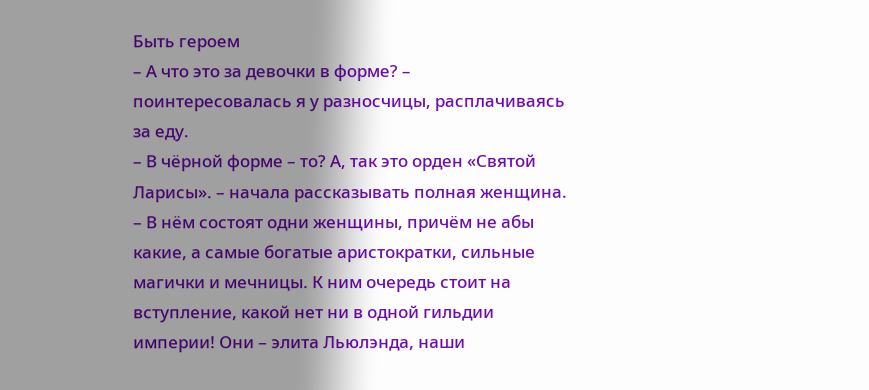Быть героем
– А что это за девочки в форме? – поинтересовалась я у разносчицы, расплачиваясь за еду.
– В чёрной форме – то? А, так это орден «Святой Ларисы». – начала рассказывать полная женщина. – В нём состоят одни женщины, причём не абы какие, а самые богатые аристократки, сильные магички и мечницы. К ним очередь стоит на вступление, какой нет ни в одной гильдии империи! Они – элита Льюлэнда, наши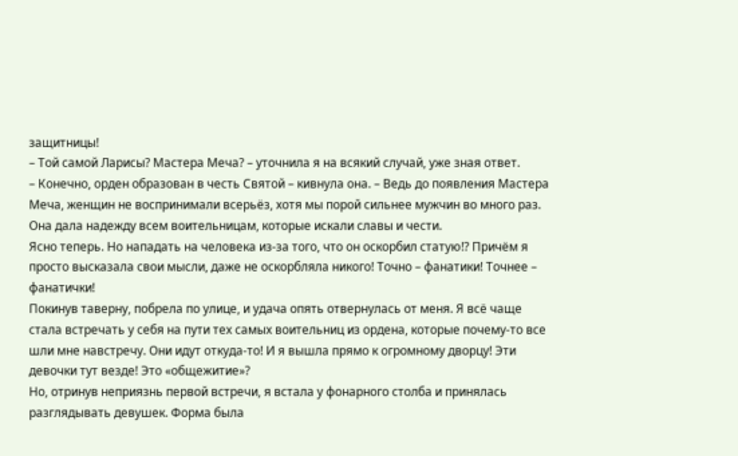защитницы!
– Той самой Ларисы? Мастера Меча? – уточнила я на всякий случай, уже зная ответ.
– Конечно, орден образован в честь Святой – кивнула она. – Ведь до появления Мастера Меча, женщин не воспринимали всерьёз, хотя мы порой сильнее мужчин во много раз. Она дала надежду всем воительницам, которые искали славы и чести.
Ясно теперь. Но нападать на человека из‑за того, что он оскорбил статую!? Причём я просто высказала свои мысли, даже не оскорбляла никого! Точно – фанатики! Точнее – фанатички!
Покинув таверну, побрела по улице, и удача опять отвернулась от меня. Я всё чаще стала встречать у себя на пути тех самых воительниц из ордена, которые почему‑то все шли мне навстречу. Они идут откуда‑то! И я вышла прямо к огромному дворцу! Эти девочки тут везде! Это «общежитие»?
Но, отринув неприязнь первой встречи, я встала у фонарного столба и принялась разглядывать девушек. Форма была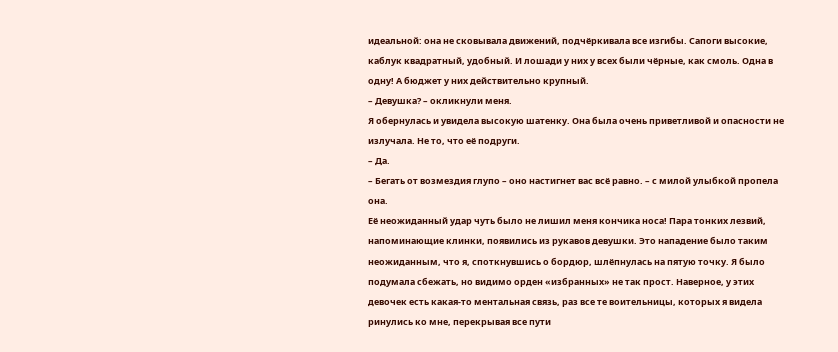идеальной: она не сковывала движений, подчёркивала все изгибы. Сапоги высокие, каблук квадратный, удобный. И лошади у них у всех были чёрные, как смоль. Одна в одну! А бюджет у них действительно крупный.
– Девушка? – окликнули меня.
Я обернулась и увидела высокую шатенку. Она была очень приветливой и опасности не излучала. Не то, что её подруги.
– Да.
– Бегать от возмездия глупо – оно настигнет вас всё равно. – с милой улыбкой пропела она.
Её неожиданный удар чуть было не лишил меня кончика носа! Пара тонких лезвий, напоминающие клинки, появились из рукавов девушки. Это нападение было таким неожиданным, что я, споткнувшись о бордюр, шлёпнулась на пятую точку. Я было подумала сбежать, но видимо орден «избранных» не так прост. Наверное, у этих девочек есть какая‑то ментальная связь, раз все те воительницы, которых я видела ринулись ко мне, перекрывая все пути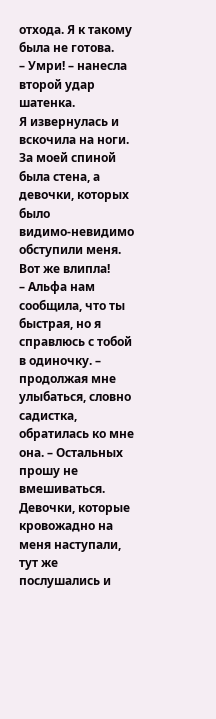отхода. Я к такому была не готова.
– Умри! – нанесла второй удар шатенка.
Я извернулась и вскочила на ноги. За моей спиной была стена, а девочки, которых было видимо‑невидимо обступили меня. Вот же влипла!
– Альфа нам сообщила, что ты быстрая, но я справлюсь с тобой в одиночку. – продолжая мне улыбаться, словно садистка, обратилась ко мне она. – Остальных прошу не вмешиваться.
Девочки, которые кровожадно на меня наступали, тут же послушались и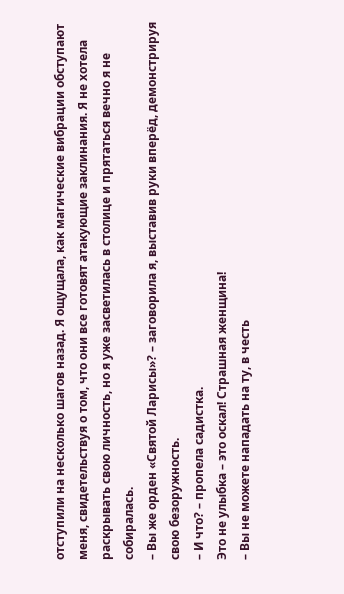отступили на несколько шагов назад. Я ощущала, как магические вибрации обступают меня, свидетельствуя о том, что они все готовят атакующие заклинания. Я не хотела раскрывать свою личность, но я уже засветилась в столице и прятаться вечно я не собиралась.
– Вы же орден «Святой Ларисы»? – заговорила я, выставив руки вперёд, демонстрируя свою безоружность.
– И что? – пропела садистка.
Это не улыбка – это оскал! Страшная женщина!
– Вы не можете нападать на ту, в честь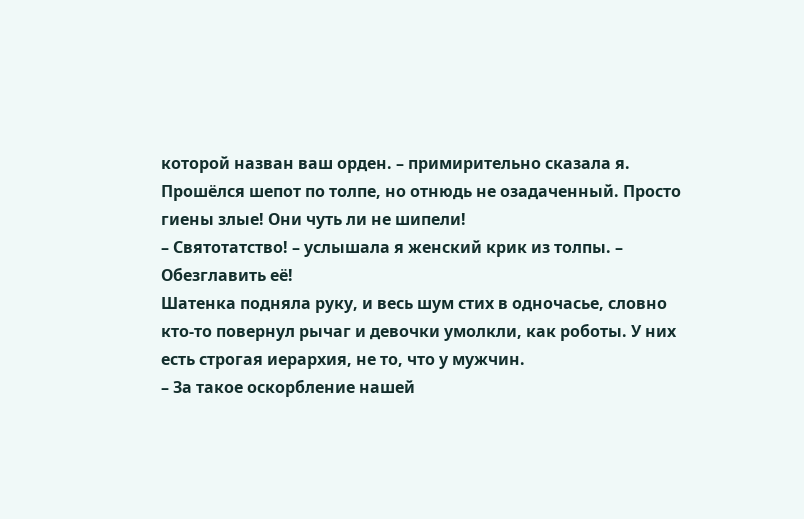которой назван ваш орден. – примирительно сказала я.
Прошёлся шепот по толпе, но отнюдь не озадаченный. Просто гиены злые! Они чуть ли не шипели!
– Святотатство! – услышала я женский крик из толпы. – Обезглавить её!
Шатенка подняла руку, и весь шум стих в одночасье, словно кто‑то повернул рычаг и девочки умолкли, как роботы. У них есть строгая иерархия, не то, что у мужчин.
– За такое оскорбление нашей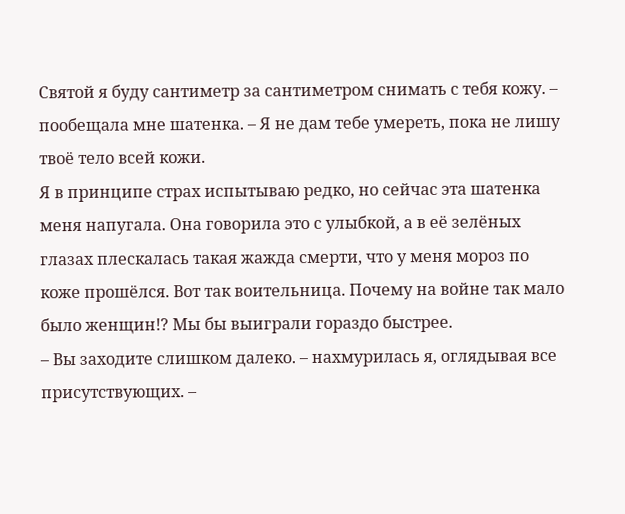Святой я буду сантиметр за сантиметром снимать с тебя кожу. – пообещала мне шатенка. – Я не дам тебе умереть, пока не лишу твоё тело всей кожи.
Я в принципе страх испытываю редко, но сейчас эта шатенка меня напугала. Она говорила это с улыбкой, а в её зелёных глазах плескалась такая жажда смерти, что у меня мороз по коже прошёлся. Вот так воительница. Почему на войне так мало было женщин!? Мы бы выиграли гораздо быстрее.
– Вы заходите слишком далеко. – нахмурилась я, оглядывая все присутствующих. –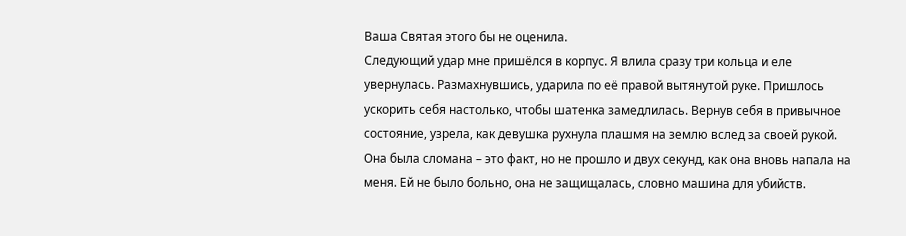Ваша Святая этого бы не оценила.
Следующий удар мне пришёлся в корпус. Я влила сразу три кольца и еле увернулась. Размахнувшись, ударила по её правой вытянутой руке. Пришлось ускорить себя настолько, чтобы шатенка замедлилась. Вернув себя в привычное состояние, узрела, как девушка рухнула плашмя на землю вслед за своей рукой. Она была сломана – это факт, но не прошло и двух секунд, как она вновь напала на меня. Ей не было больно, она не защищалась, словно машина для убийств.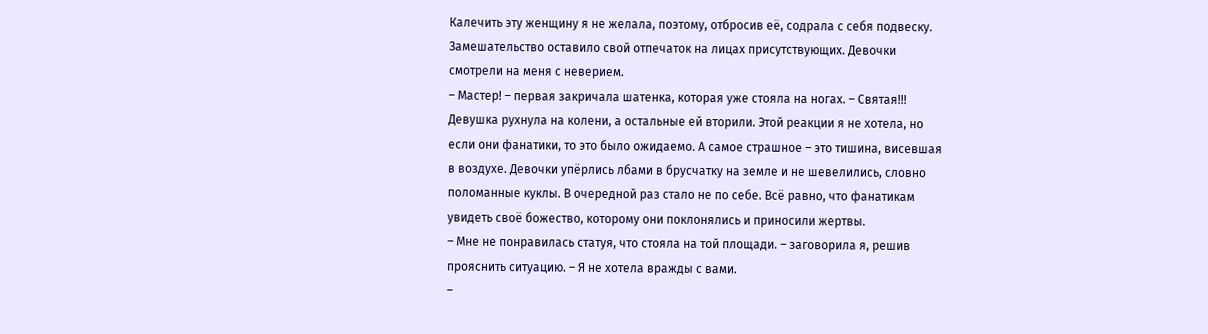Калечить эту женщину я не желала, поэтому, отбросив её, содрала с себя подвеску.
Замешательство оставило свой отпечаток на лицах присутствующих. Девочки смотрели на меня с неверием.
– Мастер! – первая закричала шатенка, которая уже стояла на ногах. – Святая!!!
Девушка рухнула на колени, а остальные ей вторили. Этой реакции я не хотела, но если они фанатики, то это было ожидаемо. А самое страшное – это тишина, висевшая в воздухе. Девочки упёрлись лбами в брусчатку на земле и не шевелились, словно поломанные куклы. В очередной раз стало не по себе. Всё равно, что фанатикам увидеть своё божество, которому они поклонялись и приносили жертвы.
– Мне не понравилась статуя, что стояла на той площади. – заговорила я, решив прояснить ситуацию. – Я не хотела вражды с вами.
–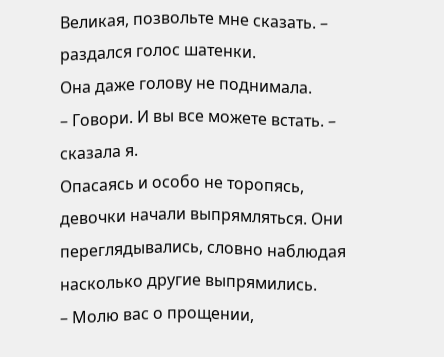Великая, позвольте мне сказать. – раздался голос шатенки.
Она даже голову не поднимала.
– Говори. И вы все можете встать. – сказала я.
Опасаясь и особо не торопясь, девочки начали выпрямляться. Они переглядывались, словно наблюдая насколько другие выпрямились.
– Молю вас о прощении,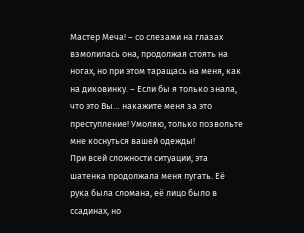Мастер Меча! – со слезами на глазах взмолилась она, продолжая стоять на ногах, но при этом таращась на меня, как на диковинку. – Если бы я только знала, что это Вы… накажите меня за это преступление! Умоляю, только позвольте мне коснуться вашей одежды!
При всей сложности ситуации, эта шатенка продолжала меня пугать. Её рука была сломана, её лицо было в ссадинах, но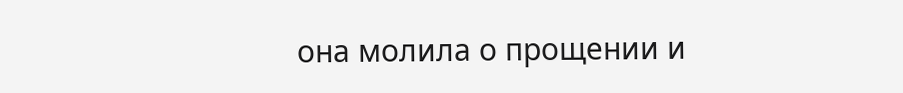она молила о прощении и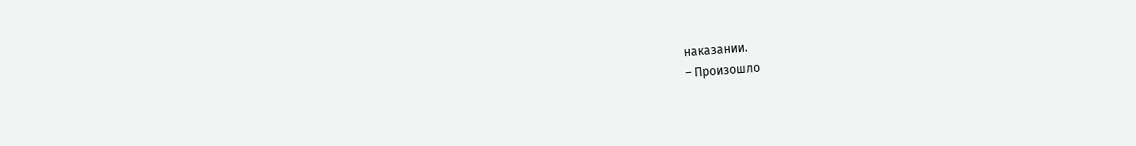наказании.
– Произошло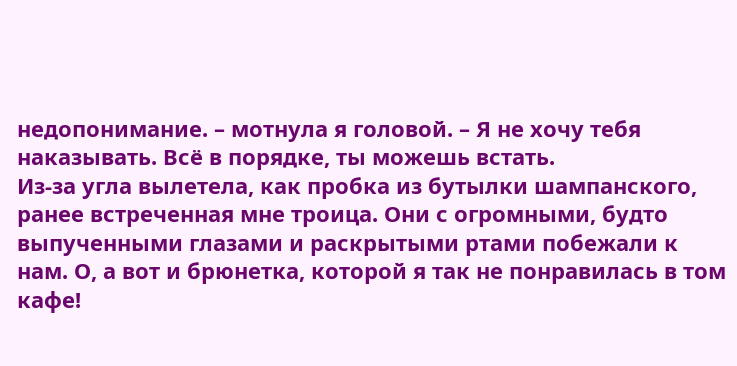недопонимание. – мотнула я головой. – Я не хочу тебя наказывать. Всё в порядке, ты можешь встать.
Из‑за угла вылетела, как пробка из бутылки шампанского, ранее встреченная мне троица. Они с огромными, будто выпученными глазами и раскрытыми ртами побежали к нам. О, а вот и брюнетка, которой я так не понравилась в том кафе!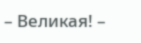– Великая! –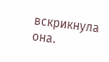вскрикнула она.